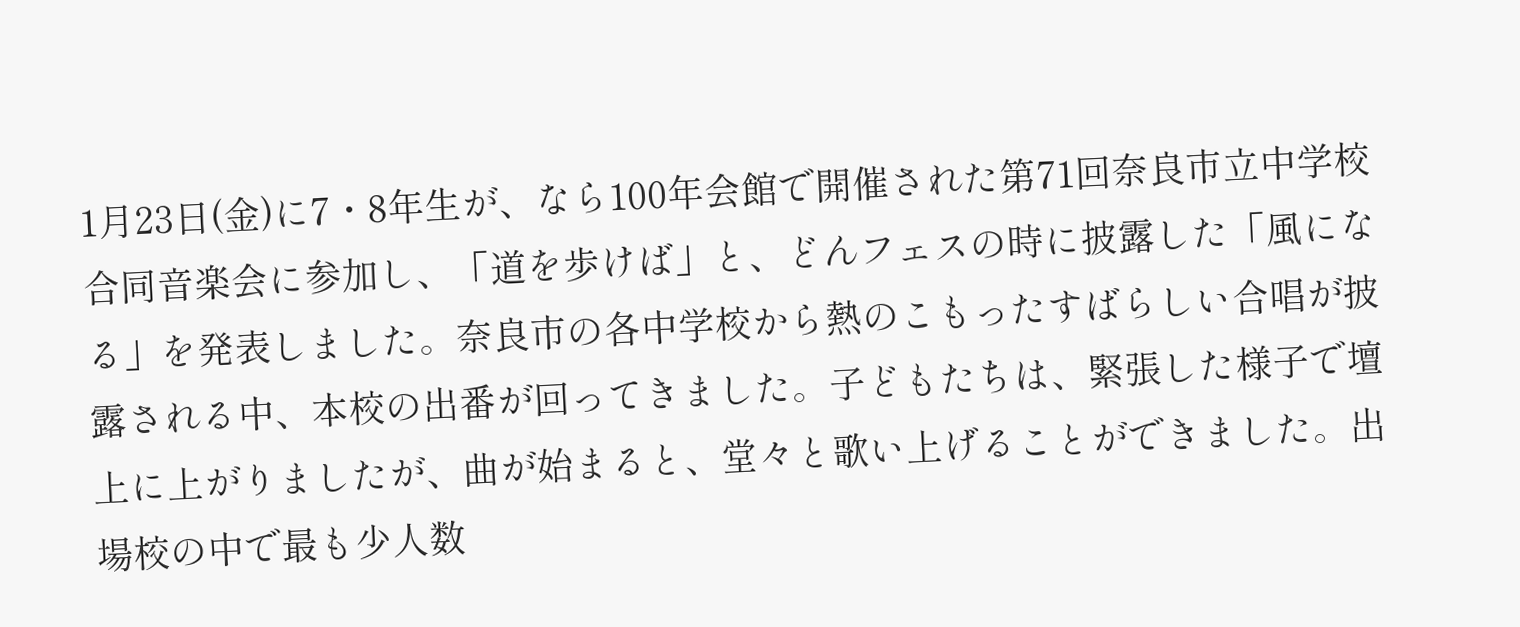1月23日(金)に7・8年生が、なら100年会館で開催された第71回奈良市立中学校合同音楽会に参加し、「道を歩けば」と、どんフェスの時に披露した「風になる」を発表しました。奈良市の各中学校から熱のこもったすばらしい合唱が披露される中、本校の出番が回ってきました。子どもたちは、緊張した様子で壇上に上がりましたが、曲が始まると、堂々と歌い上げることができました。出場校の中で最も少人数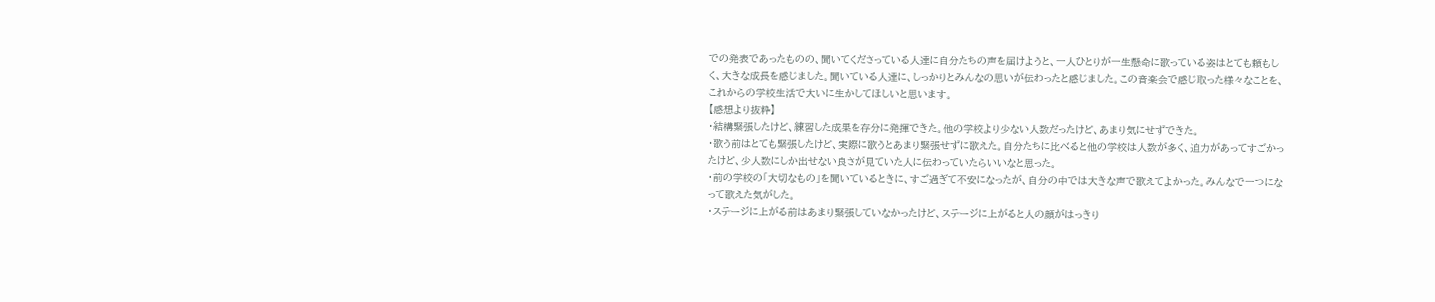での発表であったものの、聞いてくださっている人達に自分たちの声を届けようと、一人ひとりが一生懸命に歌っている姿はとても頼もしく、大きな成長を感じました。聞いている人達に、しっかりとみんなの思いが伝わったと感じました。この音楽会で感じ取った様々なことを、これからの学校生活で大いに生かしてほしいと思います。
【感想より抜粋】
・結構緊張したけど、練習した成果を存分に発揮できた。他の学校より少ない人数だったけど、あまり気にせずできた。
・歌う前はとても緊張したけど、実際に歌うとあまり緊張せずに歌えた。自分たちに比べると他の学校は人数が多く、迫力があってすごかったけど、少人数にしか出せない良さが見ていた人に伝わっていたらいいなと思った。
・前の学校の「大切なもの」を聞いているときに、すご過ぎて不安になったが、自分の中では大きな声で歌えてよかった。みんなで一つになって歌えた気がした。
・ステージに上がる前はあまり緊張していなかったけど、ステージに上がると人の顔がはっきり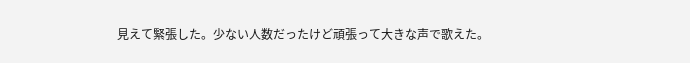見えて緊張した。少ない人数だったけど頑張って大きな声で歌えた。